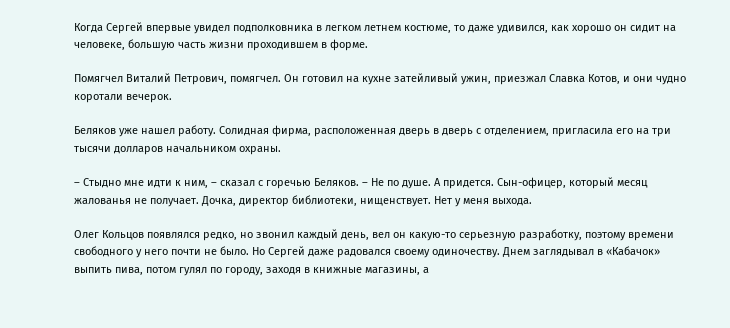Когда Сергей впервые увидел подполковника в легком летнем костюме, то даже удивился, как хорошо он сидит на человеке, большую часть жизни проходившем в форме.

Помягчел Виталий Петрович, помягчел. Он готовил на кухне затейливый ужин, приезжал Славка Котов, и они чудно коротали вечерок.

Беляков уже нашел работу. Солидная фирма, расположенная дверь в дверь с отделением, пригласила его на три тысячи долларов начальником охраны.

– Стыдно мне идти к ним, – сказал с горечью Беляков. – Не по душе. А придется. Сын-офицер, который месяц жалованья не получает. Дочка, директор библиотеки, нищенствует. Нет у меня выхода.

Олег Кольцов появлялся редко, но звонил каждый день, вел он какую-то серьезную разработку, поэтому времени свободного у него почти не было. Но Сергей даже радовался своему одиночеству. Днем заглядывал в «Кабачок» выпить пива, потом гулял по городу, заходя в книжные магазины, а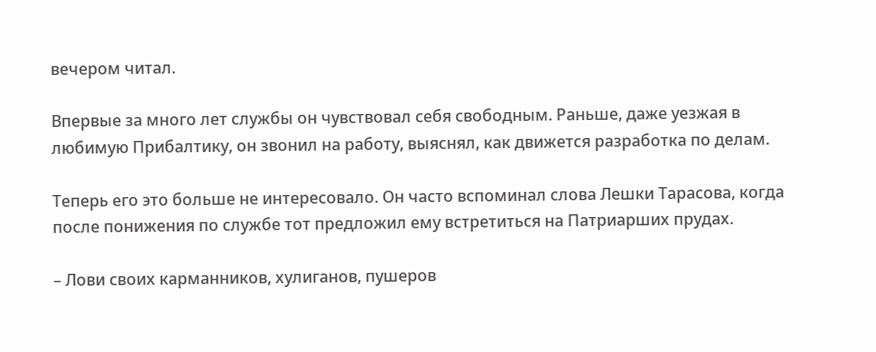вечером читал.

Впервые за много лет службы он чувствовал себя свободным. Раньше, даже уезжая в любимую Прибалтику, он звонил на работу, выяснял, как движется разработка по делам.

Теперь его это больше не интересовало. Он часто вспоминал слова Лешки Тарасова, когда после понижения по службе тот предложил ему встретиться на Патриарших прудах.

– Лови своих карманников, хулиганов, пушеров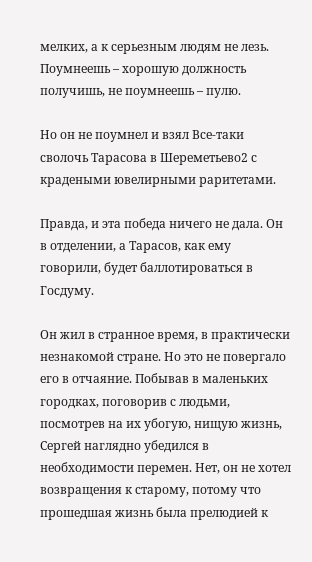мелких, а к серьезным людям не лезь. Поумнеешь – хорошую должность получишь, не поумнеешь – пулю.

Но он не поумнел и взял Все-таки сволочь Тарасова в Шереметьево2 с крадеными ювелирными раритетами.

Правда, и эта победа ничего не дала. Он в отделении, а Тарасов, как ему говорили, будет баллотироваться в Госдуму.

Он жил в странное время, в практически незнакомой стране. Но это не повергало его в отчаяние. Побывав в маленьких городках, поговорив с людьми, посмотрев на их убогую, нищую жизнь, Сергей наглядно убедился в необходимости перемен. Нет, он не хотел возвращения к старому, потому что прошедшая жизнь была прелюдией к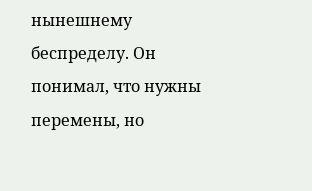нынешнему беспределу. Он понимал, что нужны перемены, но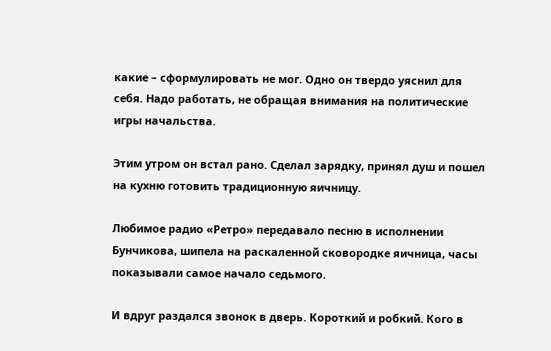какие – сформулировать не мог. Одно он твердо уяснил для себя. Надо работать, не обращая внимания на политические игры начальства.

Этим утром он встал рано. Сделал зарядку, принял душ и пошел на кухню готовить традиционную яичницу.

Любимое радио «Ретро» передавало песню в исполнении Бунчикова, шипела на раскаленной сковородке яичница, часы показывали самое начало седьмого.

И вдруг раздался звонок в дверь. Короткий и робкий. Кого в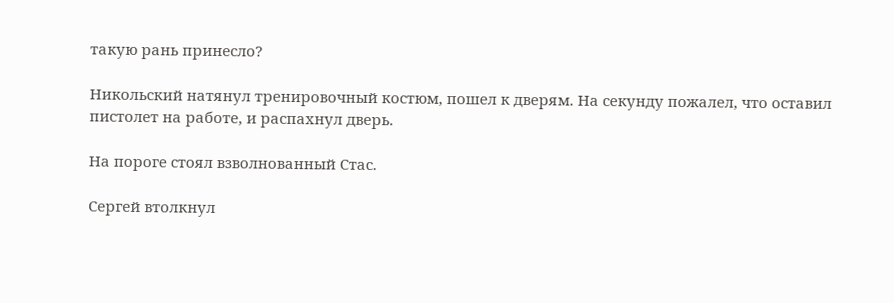такую рань принесло?

Никольский натянул тренировочный костюм, пошел к дверям. На секунду пожалел, что оставил пистолет на работе, и распахнул дверь.

На пороге стоял взволнованный Стас.

Сергей втолкнул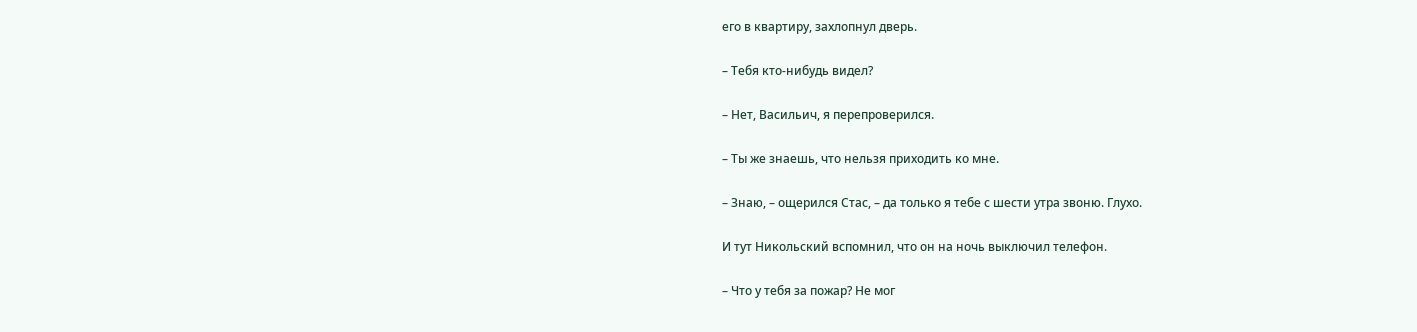его в квартиру, захлопнул дверь.

– Тебя кто-нибудь видел?

– Нет, Васильич, я перепроверился.

– Ты же знаешь, что нельзя приходить ко мне.

– Знаю, – ощерился Стас, – да только я тебе с шести утра звоню. Глухо.

И тут Никольский вспомнил, что он на ночь выключил телефон.

– Что у тебя за пожар? Не мог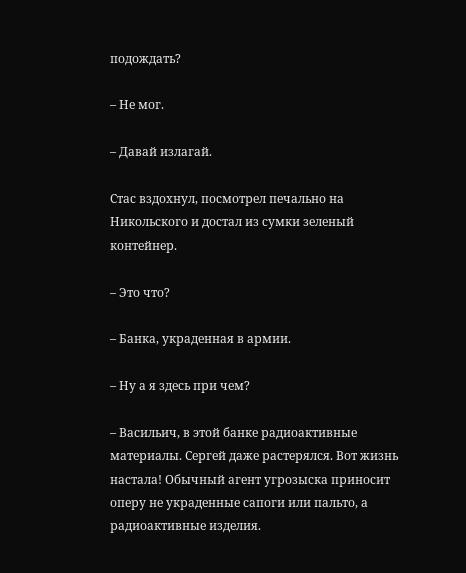подождать?

– Не мог.

– Давай излагай.

Стас вздохнул, посмотрел печально на Никольского и достал из сумки зеленый контейнер.

– Это что?

– Банка, украденная в армии.

– Ну а я здесь при чем?

– Васильич, в этой банке радиоактивные материалы. Сергей даже растерялся. Вот жизнь настала! Обычный агент угрозыска приносит оперу не украденные сапоги или пальто, а радиоактивные изделия.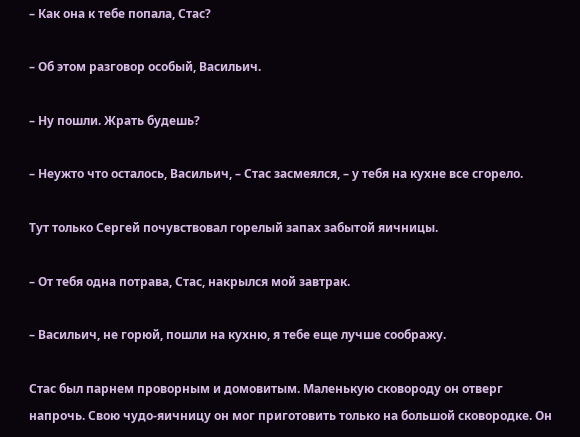– Как она к тебе попала, Стас?

– Об этом разговор особый, Васильич.

– Ну пошли. Жрать будешь?

– Неужто что осталось, Васильич, – Стас засмеялся, – у тебя на кухне все сгорело.

Тут только Сергей почувствовал горелый запах забытой яичницы.

– От тебя одна потрава, Стас, накрылся мой завтрак.

– Васильич, не горюй, пошли на кухню, я тебе еще лучше соображу.

Стас был парнем проворным и домовитым. Маленькую сковороду он отверг напрочь. Свою чудо-яичницу он мог приготовить только на большой сковородке. Он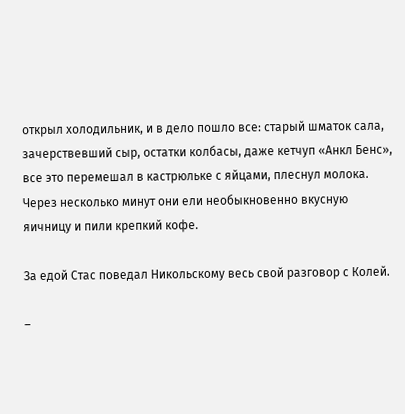открыл холодильник, и в дело пошло все: старый шматок сала, зачерствевший сыр, остатки колбасы, даже кетчуп «Анкл Бенс», все это перемешал в кастрюльке с яйцами, плеснул молока. Через несколько минут они ели необыкновенно вкусную яичницу и пили крепкий кофе.

За едой Стас поведал Никольскому весь свой разговор с Колей.

–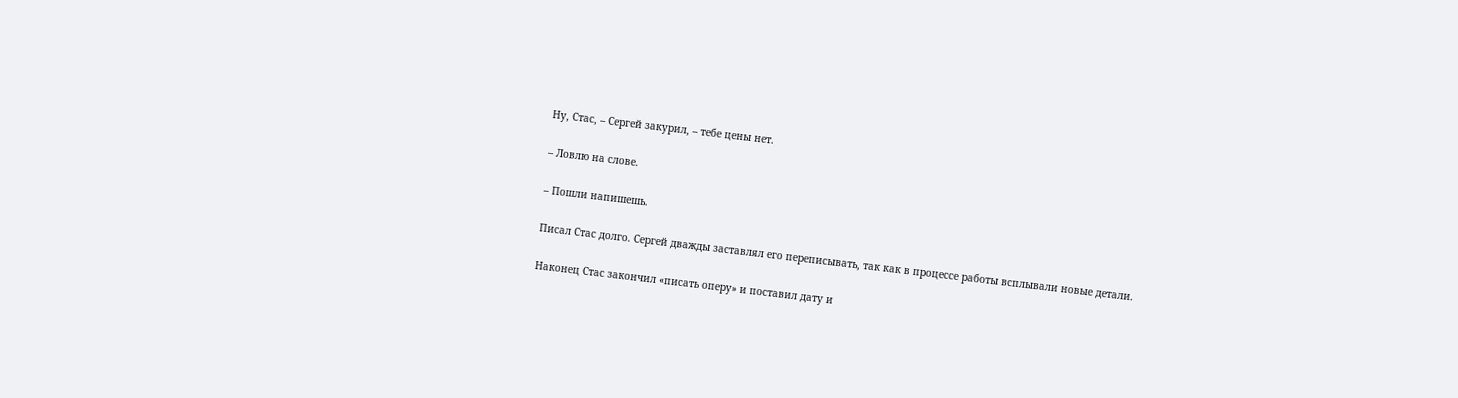Ну, Стас, – Сергей закурил, – тебе цены нет.

– Ловлю на слове.

– Пошли напишешь.

Писал Стас долго. Сергей дважды заставлял его переписывать, так как в процессе работы всплывали новые детали.

Наконец Стас закончил «писать оперу» и поставил дату и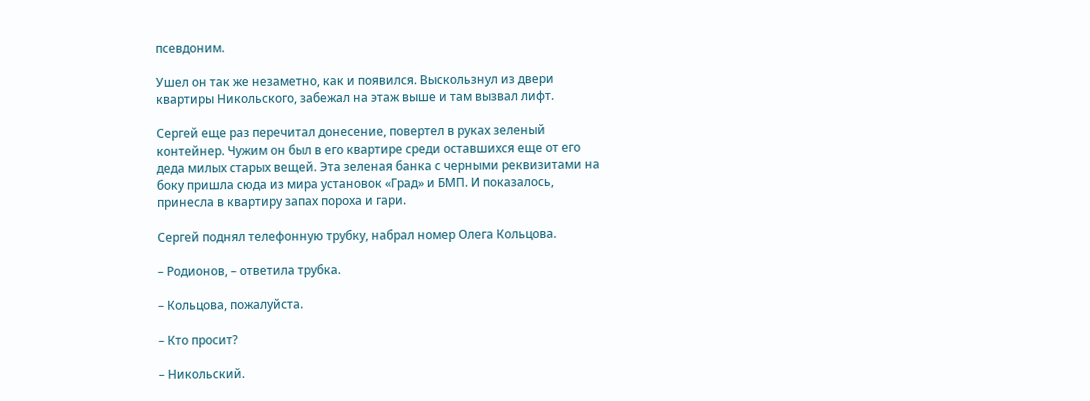псевдоним.

Ушел он так же незаметно, как и появился. Выскользнул из двери квартиры Никольского, забежал на этаж выше и там вызвал лифт.

Сергей еще раз перечитал донесение, повертел в руках зеленый контейнер. Чужим он был в его квартире среди оставшихся еще от его деда милых старых вещей. Эта зеленая банка с черными реквизитами на боку пришла сюда из мира установок «Град» и БМП. И показалось, принесла в квартиру запах пороха и гари.

Сергей поднял телефонную трубку, набрал номер Олега Кольцова.

– Родионов, – ответила трубка.

– Кольцова, пожалуйста.

– Кто просит?

– Никольский.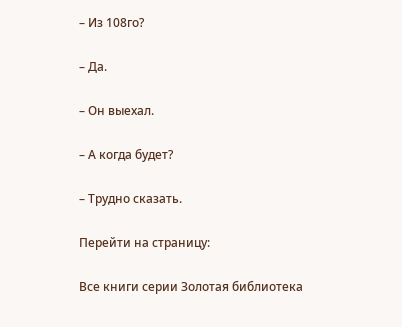– Из 108го?

– Да.

– Он выехал.

– А когда будет?

– Трудно сказать.

Перейти на страницу:

Все книги серии Золотая библиотека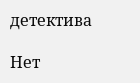детектива

Нет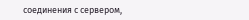соединения с сервером,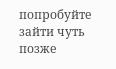попробуйте зайти чуть позже